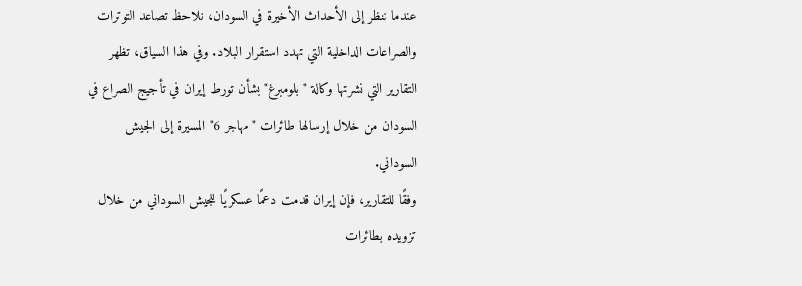عندما ننظر إلى الأحداث الأخيرة في السودان، نلاحظ تصاعد التوترات والصراعات الداخلية التي تهدد استقرار البلاد. وفي هذا السياق، تظهر التقارير التي نشرتها وكالة "بلومبرغ" بشأن تورط إيران في تأجيج الصراع في السودان من خلال إرسالها طائرات "مهاجر 6" المسيرة إلى الجيش السوداني.
وفقًا للتقارير، فإن إيران قدمت دعمًا عسكريًا للجيش السوداني من خلال تزويده بطائرات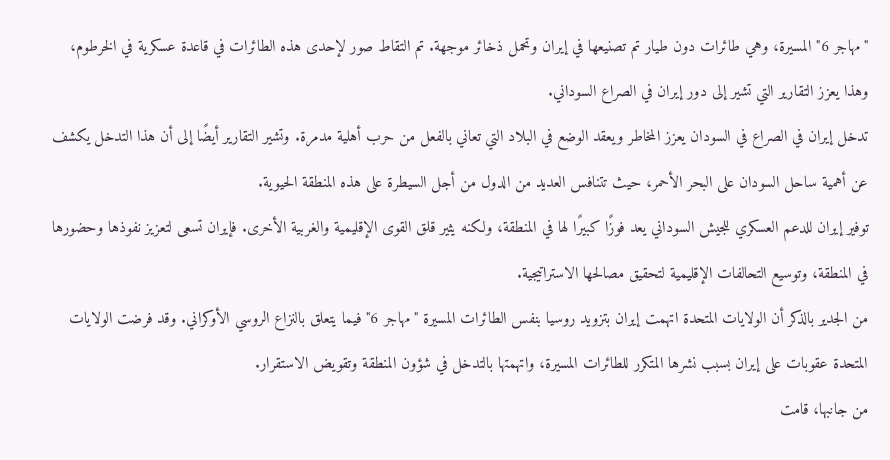"مهاجر 6" المسيرة، وهي طائرات دون طيار تم تصنيعها في إيران وتحمل ذخائر موجهة. تم التقاط صور لإحدى هذه الطائرات في قاعدة عسكرية في الخرطوم، وهذا يعزز التقارير التي تشير إلى دور إيران في الصراع السوداني.
تدخل إيران في الصراع في السودان يعزز المخاطر ويعقد الوضع في البلاد التي تعاني بالفعل من حرب أهلية مدمرة. وتشير التقارير أيضًا إلى أن هذا التدخل يكشف عن أهمية ساحل السودان على البحر الأحمر، حيث تتنافس العديد من الدول من أجل السيطرة على هذه المنطقة الحيوية.
توفير إيران للدعم العسكري للجيش السوداني يعد فوزًا كبيرًا لها في المنطقة، ولكنه يثير قلق القوى الإقليمية والغربية الأخرى. فإيران تسعى لتعزيز نفوذها وحضورها في المنطقة، وتوسيع التحالفات الإقليمية لتحقيق مصالحها الاستراتيجية.
من الجدير بالذكر أن الولايات المتحدة اتهمت إيران بتزويد روسيا بنفس الطائرات المسيرة "مهاجر 6" فيما يتعلق بالنزاع الروسي الأوكراني. وقد فرضت الولايات المتحدة عقوبات على إيران بسبب نشرها المتكرر للطائرات المسيرة، واتهمتها بالتدخل في شؤون المنطقة وتقويض الاستقرار.
من جانبها، قامت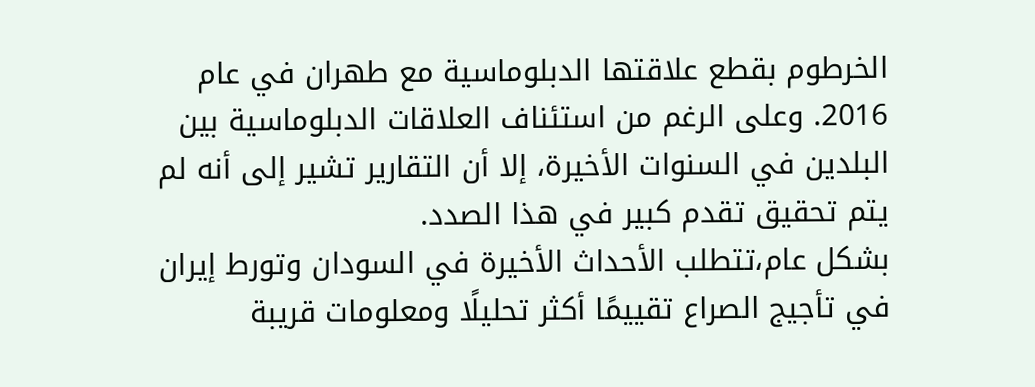الخرطوم بقطع علاقتها الدبلوماسية مع طهران في عام 2016. وعلى الرغم من استئناف العلاقات الدبلوماسية بين البلدين في السنوات الأخيرة، إلا أن التقارير تشير إلى أنه لم يتم تحقيق تقدم كبير في هذا الصدد.
بشكل عام،تتطلب الأحداث الأخيرة في السودان وتورط إيران في تأجيج الصراع تقييمًا أكثر تحليلًا ومعلومات قريبة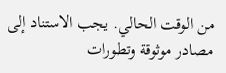من الوقت الحالي. يجب الاستناد إلى مصادر موثوقة وتطورات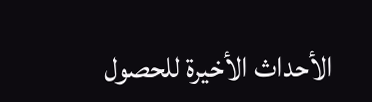الأحداث الأخيرة للحصول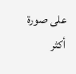على صورة أكثر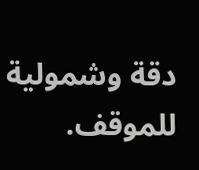دقة وشمولية للموقف.